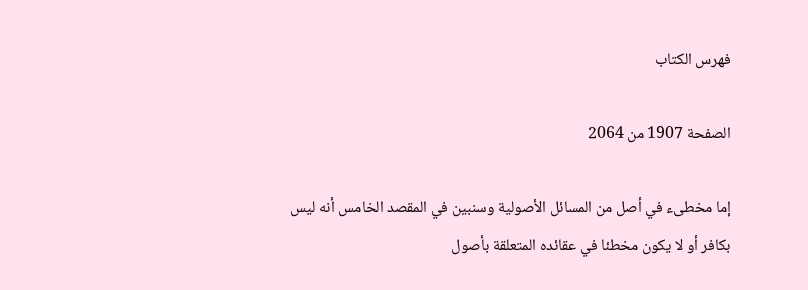فهرس الكتاب

الصفحة 1907 من 2064

إما مخطىء في أصل من المسائل الأصولية وسنبين في المقصد الخامس أنه ليس بكافر أو لا يكون مخطئا في عقائده المتعلقة بأصول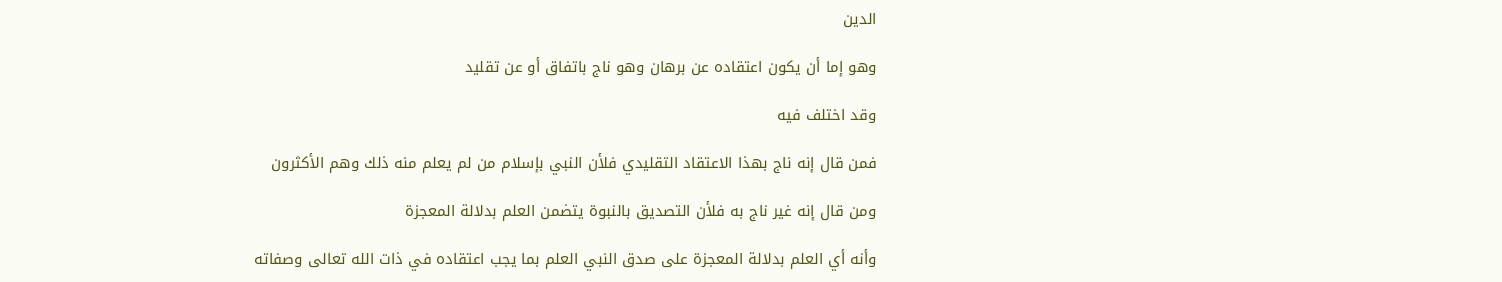الدين

وهو إما أن يكون اعتقاده عن برهان وهو ناج باتفاق أو عن تقليد

وقد اختلف فيه

فمن قال إنه ناج بهذا الاعتقاد التقليدي فلأن النبي بإسلام من لم يعلم منه ذلك وهم الأكثرون

ومن قال إنه غير ناج به فلأن التصديق بالنبوة يتضمن العلم بدلالة المعجزة

وأنه أي العلم بدلالة المعجزة على صدق النبي العلم بما يجب اعتقاده في ذات الله تعالى وصفاته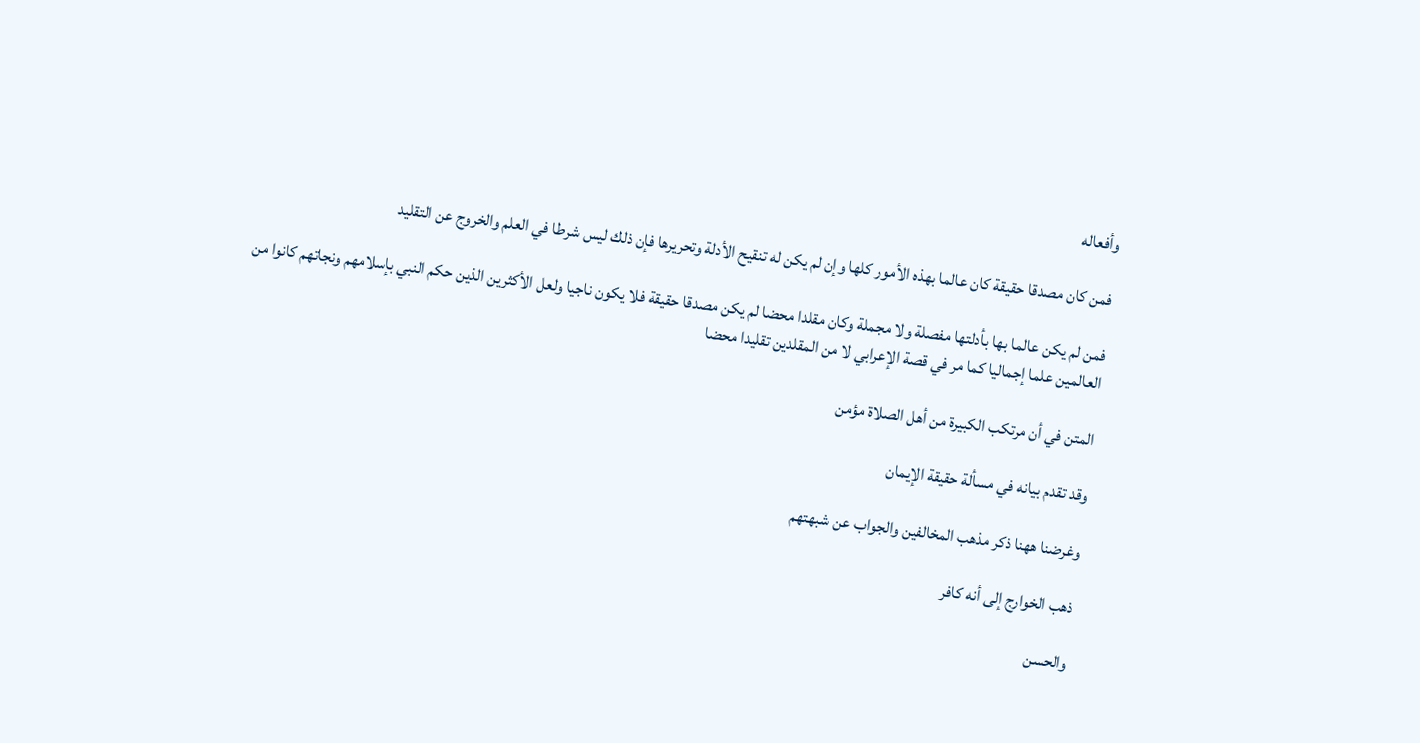وأفعاله

فمن كان مصدقا حقيقة كان عالما بهذه الأمور كلها وإن لم يكن له تنقيح الأدلة وتحريرها فإن ذلك ليس شرطا في العلم والخروج عن التقليد

فمن لم يكن عالما بها بأدلتها مفصلة ولا مجملة وكان مقلدا محضا لم يكن مصدقا حقيقة فلا يكون ناجيا ولعل الأكثرين الذين حكم النبي بإسلامهم ونجاتهم كانوا من العالمين علما إجماليا كما مر في قصة الإعرابي لا من المقلدين تقليدا محضا

المتن في أن مرتكب الكبيرة من أهل الصلاة مؤمن

وقد تقدم بيانه في مسألة حقيقة الإيمان

وغرضنا ههنا ذكر مذهب المخالفين والجواب عن شبهتهم

ذهب الخوارج إلى أنه كافر

والحسن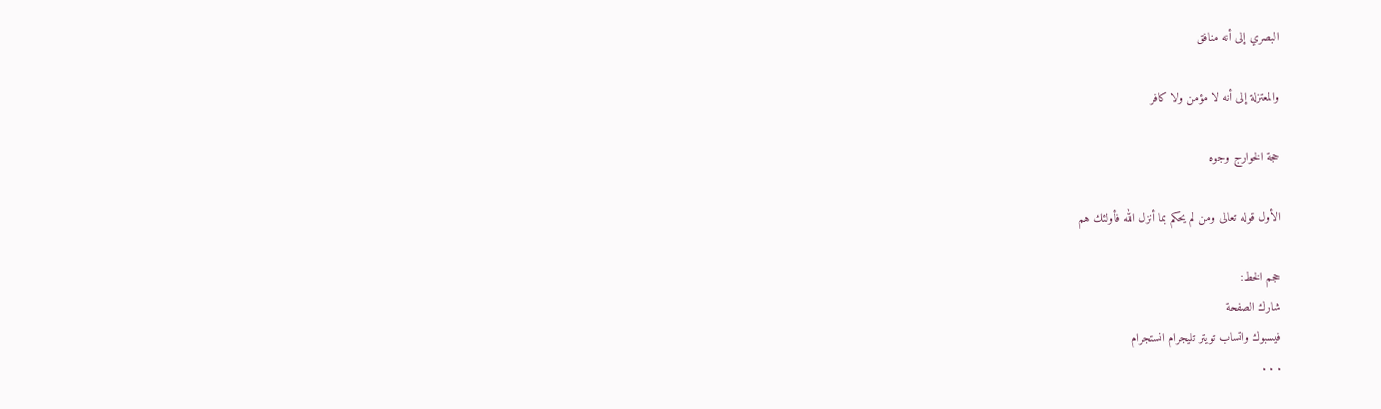البصري إلى أنه منافق

والمعتزلة إلى أنه لا مؤمن ولا كافر

حجة الخوارج وجوه

الأول قوله تعالى ومن لم يحكم بما أنزل الله فأولئك هم

حجم الخط:
شارك الصفحة
فيسبوك واتساب تويتر تليجرام انستجرام
. . .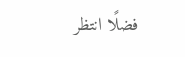فضلًا انتظر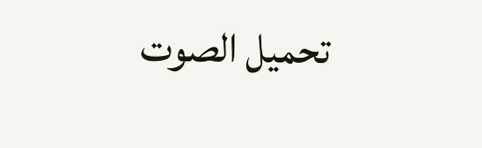تحميل الصوت